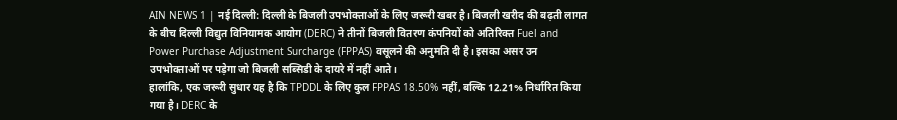AIN NEWS 1 | नई दिल्ली: दिल्ली के बिजली उपभोक्ताओं के लिए जरूरी खबर है। बिजली खरीद की बढ़ती लागत के बीच दिल्ली विद्युत विनियामक आयोग (DERC) ने तीनों बिजली वितरण कंपनियों को अतिरिक्त Fuel and Power Purchase Adjustment Surcharge (FPPAS) वसूलने की अनुमति दी है। इसका असर उन उपभोक्ताओं पर पड़ेगा जो बिजली सब्सिडी के दायरे में नहीं आते।
हालांकि, एक जरूरी सुधार यह है कि TPDDL के लिए कुल FPPAS 18.50% नहीं, बल्कि 12.21% निर्धारित किया गया है। DERC के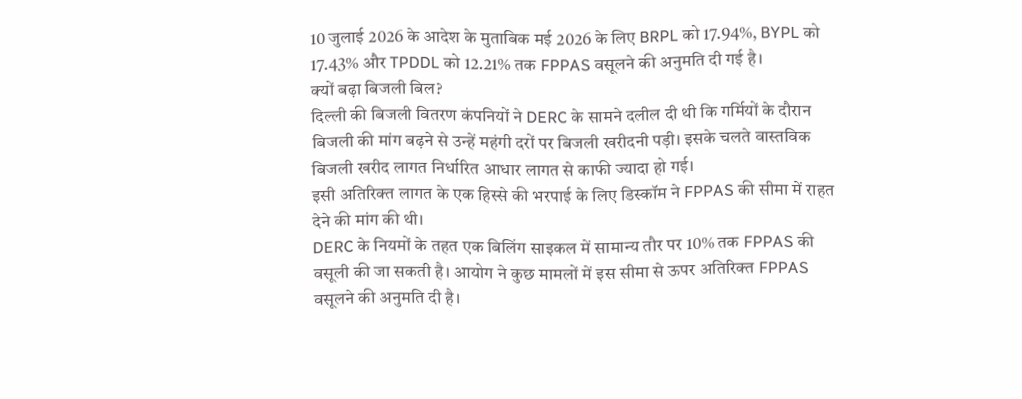10 जुलाई 2026 के आदेश के मुताबिक मई 2026 के लिए BRPL को 17.94%, BYPL को 17.43% और TPDDL को 12.21% तक FPPAS वसूलने की अनुमति दी गई है।
क्यों बढ़ा बिजली बिल?
दिल्ली की बिजली वितरण कंपनियों ने DERC के सामने दलील दी थी कि गर्मियों के दौरान बिजली की मांग बढ़ने से उन्हें महंगी दरों पर बिजली खरीदनी पड़ी। इसके चलते वास्तविक बिजली खरीद लागत निर्धारित आधार लागत से काफी ज्यादा हो गई।
इसी अतिरिक्त लागत के एक हिस्से की भरपाई के लिए डिस्कॉम ने FPPAS की सीमा में राहत देने की मांग की थी।
DERC के नियमों के तहत एक बिलिंग साइकल में सामान्य तौर पर 10% तक FPPAS की वसूली की जा सकती है। आयोग ने कुछ मामलों में इस सीमा से ऊपर अतिरिक्त FPPAS वसूलने की अनुमति दी है।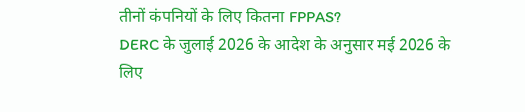तीनों कंपनियों के लिए कितना FPPAS?
DERC के जुलाई 2026 के आदेश के अनुसार मई 2026 के लिए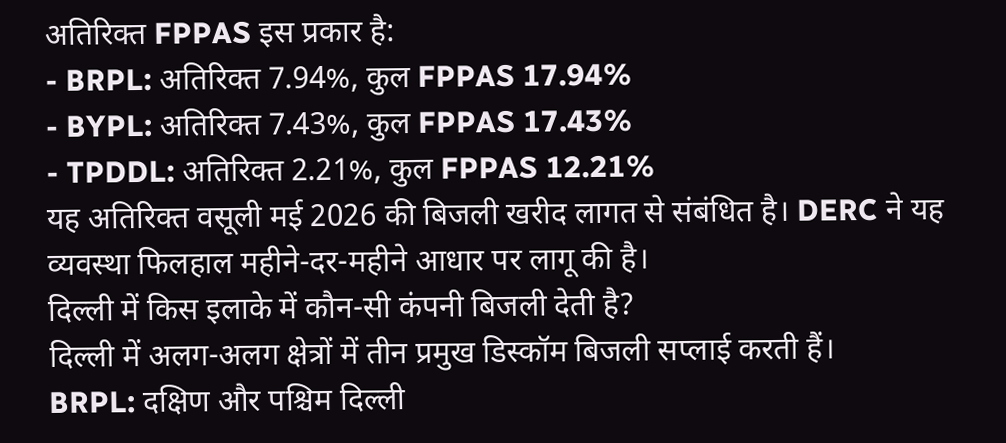अतिरिक्त FPPAS इस प्रकार है:
- BRPL: अतिरिक्त 7.94%, कुल FPPAS 17.94%
- BYPL: अतिरिक्त 7.43%, कुल FPPAS 17.43%
- TPDDL: अतिरिक्त 2.21%, कुल FPPAS 12.21%
यह अतिरिक्त वसूली मई 2026 की बिजली खरीद लागत से संबंधित है। DERC ने यह व्यवस्था फिलहाल महीने-दर-महीने आधार पर लागू की है।
दिल्ली में किस इलाके में कौन-सी कंपनी बिजली देती है?
दिल्ली में अलग-अलग क्षेत्रों में तीन प्रमुख डिस्कॉम बिजली सप्लाई करती हैं।
BRPL: दक्षिण और पश्चिम दिल्ली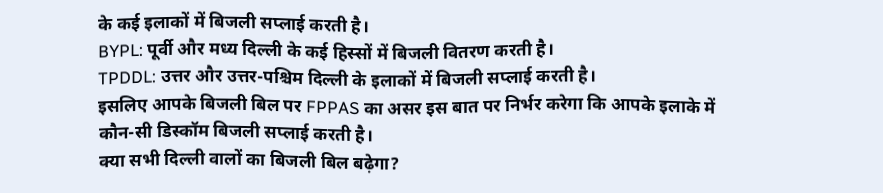के कई इलाकों में बिजली सप्लाई करती है।
BYPL: पूर्वी और मध्य दिल्ली के कई हिस्सों में बिजली वितरण करती है।
TPDDL: उत्तर और उत्तर-पश्चिम दिल्ली के इलाकों में बिजली सप्लाई करती है।
इसलिए आपके बिजली बिल पर FPPAS का असर इस बात पर निर्भर करेगा कि आपके इलाके में कौन-सी डिस्कॉम बिजली सप्लाई करती है।
क्या सभी दिल्ली वालों का बिजली बिल बढ़ेगा?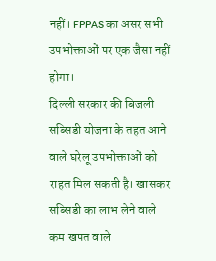नहीं। FPPAS का असर सभी उपभोक्ताओं पर एक जैसा नहीं होगा।
दिल्ली सरकार की बिजली सब्सिडी योजना के तहत आने वाले घरेलू उपभोक्ताओं को राहत मिल सकती है। खासकर सब्सिडी का लाभ लेने वाले कम खपत वाले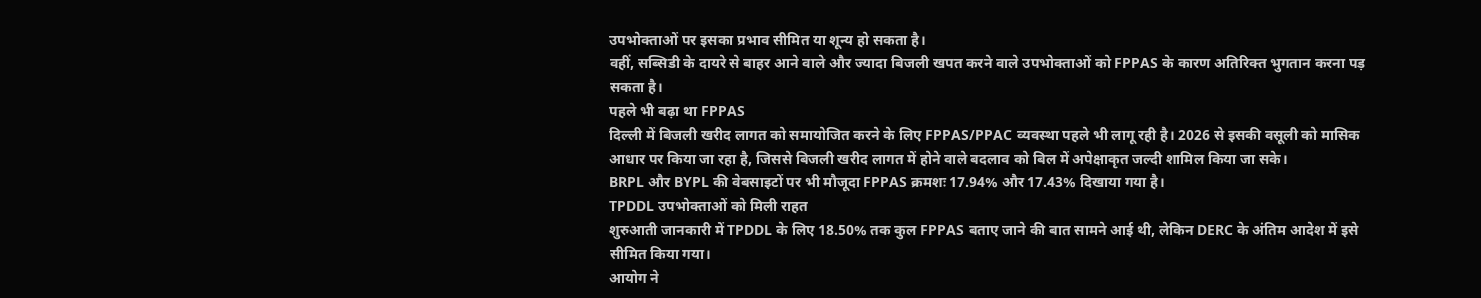उपभोक्ताओं पर इसका प्रभाव सीमित या शून्य हो सकता है।
वहीं, सब्सिडी के दायरे से बाहर आने वाले और ज्यादा बिजली खपत करने वाले उपभोक्ताओं को FPPAS के कारण अतिरिक्त भुगतान करना पड़ सकता है।
पहले भी बढ़ा था FPPAS
दिल्ली में बिजली खरीद लागत को समायोजित करने के लिए FPPAS/PPAC व्यवस्था पहले भी लागू रही है। 2026 से इसकी वसूली को मासिक आधार पर किया जा रहा है, जिससे बिजली खरीद लागत में होने वाले बदलाव को बिल में अपेक्षाकृत जल्दी शामिल किया जा सके।
BRPL और BYPL की वेबसाइटों पर भी मौजूदा FPPAS क्रमशः 17.94% और 17.43% दिखाया गया है।
TPDDL उपभोक्ताओं को मिली राहत
शुरुआती जानकारी में TPDDL के लिए 18.50% तक कुल FPPAS बताए जाने की बात सामने आई थी, लेकिन DERC के अंतिम आदेश में इसे सीमित किया गया।
आयोग ने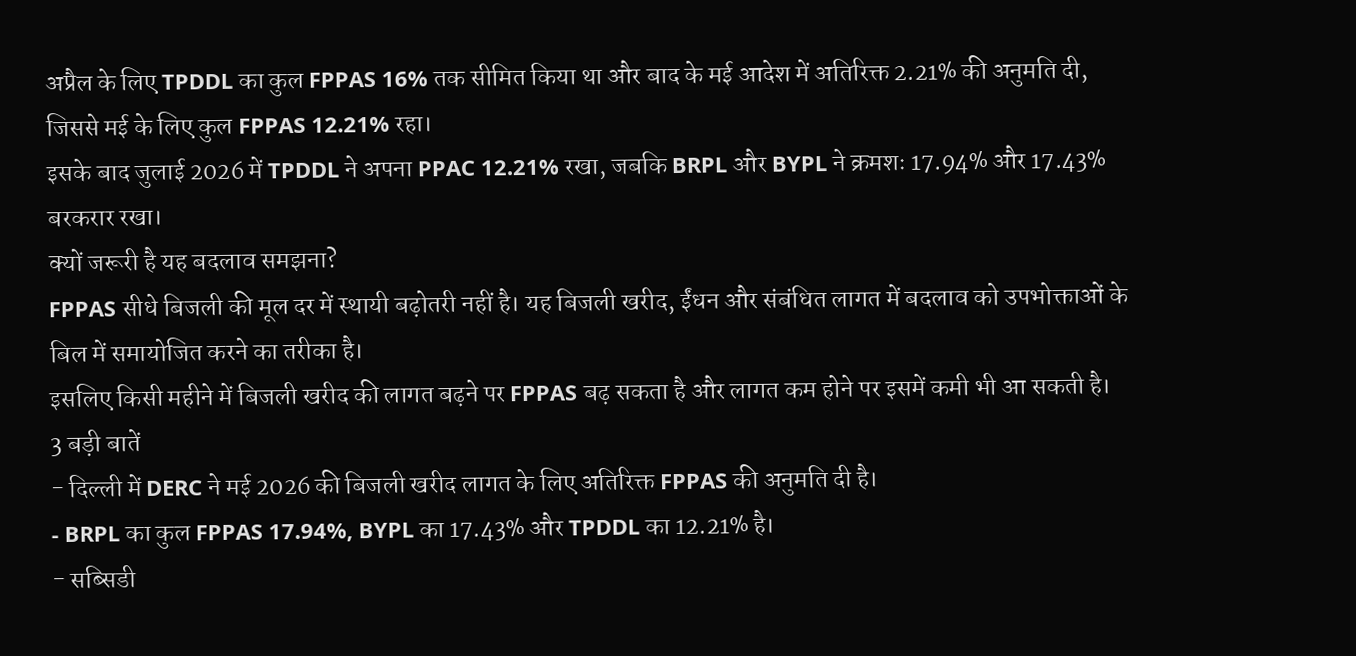अप्रैल के लिए TPDDL का कुल FPPAS 16% तक सीमित किया था और बाद के मई आदेश में अतिरिक्त 2.21% की अनुमति दी, जिससे मई के लिए कुल FPPAS 12.21% रहा।
इसके बाद जुलाई 2026 में TPDDL ने अपना PPAC 12.21% रखा, जबकि BRPL और BYPL ने क्रमशः 17.94% और 17.43% बरकरार रखा।
क्यों जरूरी है यह बदलाव समझना?
FPPAS सीधे बिजली की मूल दर में स्थायी बढ़ोतरी नहीं है। यह बिजली खरीद, ईंधन और संबंधित लागत में बदलाव को उपभोक्ताओं के बिल में समायोजित करने का तरीका है।
इसलिए किसी महीने में बिजली खरीद की लागत बढ़ने पर FPPAS बढ़ सकता है और लागत कम होने पर इसमें कमी भी आ सकती है।
3 बड़ी बातें
- दिल्ली में DERC ने मई 2026 की बिजली खरीद लागत के लिए अतिरिक्त FPPAS की अनुमति दी है।
- BRPL का कुल FPPAS 17.94%, BYPL का 17.43% और TPDDL का 12.21% है।
- सब्सिडी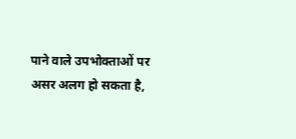पाने वाले उपभोक्ताओं पर असर अलग हो सकता है,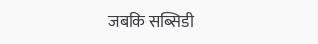जबकि सब्सिडी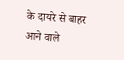के दायरे से बाहर आने वाले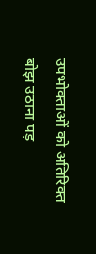उपभोक्ताओं को अतिरिक्त बोझ उठाना पड़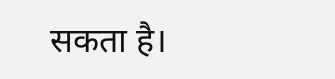सकता है।